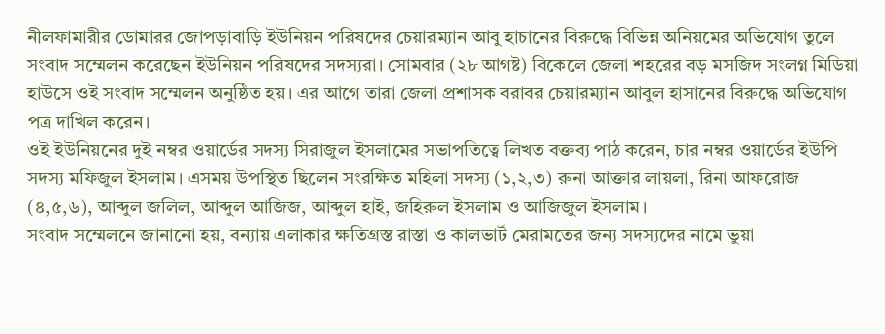নীলফামারীর ডোমারর জোপড়াবাড়ি ইউনিয়ন পরিষদের চেয়ারম্যান আবু হাচানের বিরুদ্ধে বিভিন্ন অনিয়মের অভিযোগ তুলে সংবাদ সম্মেলন করেছেন ইউনিয়ন পরিষদের সদস্যরা। সোমবার (২৮ আগষ্ট) বিকেলে জেলা শহরের বড় মসজিদ সংলগ্ন মিডিয়া হাউসে ওই সংবাদ সম্মেলন অনুষ্ঠিত হয়। এর আগে তারা জেলা প্রশাসক বরাবর চেয়ারম্যান আবুল হাসানের বিরুদ্ধে অভিযোগ পত্র দাখিল করেন।
ওই ইউনিয়নের দুই নম্বর ওয়ার্ডের সদস্য সিরাজুল ইসলামের সভাপতিত্বে লিখত বক্তব্য পাঠ করেন, চার নম্বর ওয়ার্ডের ইউপি সদস্য মফিজুল ইসলাম। এসময় উপস্থিত ছিলেন সংরক্ষিত মহিলা সদস্য (১,২,৩) রুনা আক্তার লায়লা, রিনা আফরোজ (৪,৫,৬), আব্দুল জলিল, আব্দুল আজিজ, আব্দুল হাই, জহিরুল ইসলাম ও আজিজুল ইসলাম।
সংবাদ সম্মেলনে জানানো হয়, বন্যায় এলাকার ক্ষতিগ্রস্ত রাস্তা ও কালভার্ট মেরামতের জন্য সদস্যদের নামে ভুয়া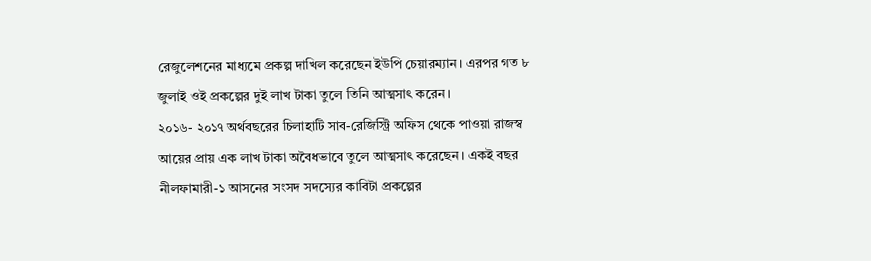রেজুলেশনের মাধ্যমে প্রকল্প দাখিল করেছেন ইউপি চেয়ারম্যান। এরপর গত ৮ জুলাই ওই প্রকল্পের দুই লাখ টাকা তুলে তিনি আত্মসাৎ করেন।
২০১৬- ২০১৭ অর্থবছরের চিলাহাটি সাব-রেজিস্ট্রি অফিস থেকে পাওয়া রাজস্ব আয়ের প্রায় এক লাখ টাকা অবৈধভাবে তুলে আত্মসাৎ করেছেন। একই বছর নীলফামারী-১ আসনের সংসদ সদস্যের কাবিটা প্রকল্পের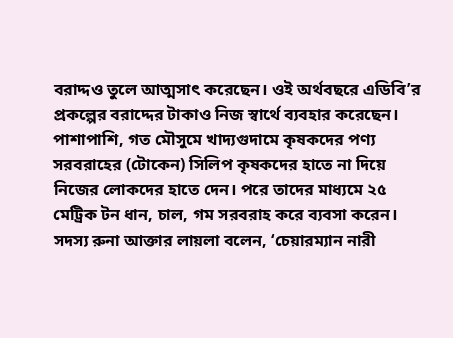বরাদ্দও তুলে আত্মসাৎ করেছেন। ওই অর্থবছরে এডিবি’র প্রকল্পের বরাদ্দের টাকাও নিজ স্বার্থে ব্যবহার করেছেন।
পাশাপাশি, গত মৌসুমে খাদ্যগুদামে কৃষকদের পণ্য সরবরাহের (টোকেন) সিলিপ কৃষকদের হাতে না দিয়ে নিজের লোকদের হাতে দেন। পরে তাদের মাধ্যমে ২৫ মেট্রিক টন ধান, চাল, গম সরবরাহ করে ব্যবসা করেন।
সদস্য রুনা আক্তার লায়লা বলেন, ‘চেয়ারম্যান নারী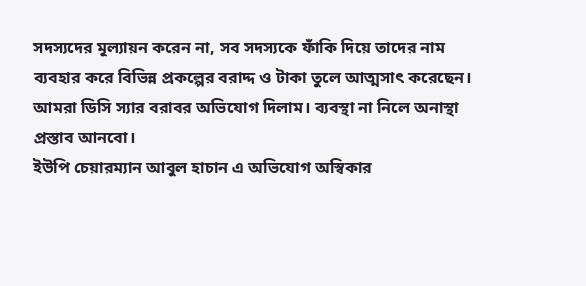সদস্যদের মূল্যায়ন করেন না, সব সদস্যকে ফাঁকি দিয়ে তাদের নাম ব্যবহার করে বিভিন্ন প্রকল্পের বরাদ্দ ও টাকা তুলে আত্মসাৎ করেছেন। আমরা ডিসি স্যার বরাবর অভিযোগ দিলাম। ব্যবস্থা না নিলে অনাস্থা প্রস্তাব আনবো।
ইউপি চেয়ারম্যান আবুল হাচান এ অভিযোগ অস্বিকার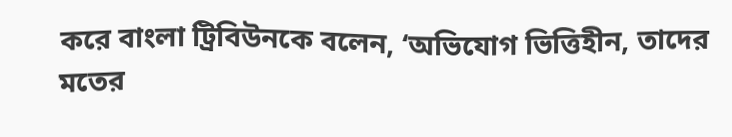করে বাংলা ট্রিবিউনকে বলেন, ‘অভিযোগ ভিত্তিহীন, তাদের মতের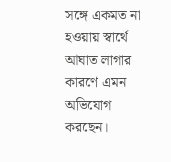সঙ্গে একমত না হওয়ায় স্বার্থে আঘাত লাগার কারণে এমন অভিযোগ করছেন।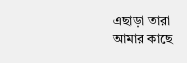এছাড়া তারা আমার কাছে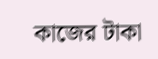কাজের টাকা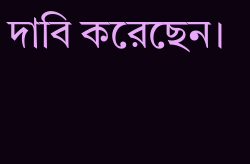দাবি করেছেন।